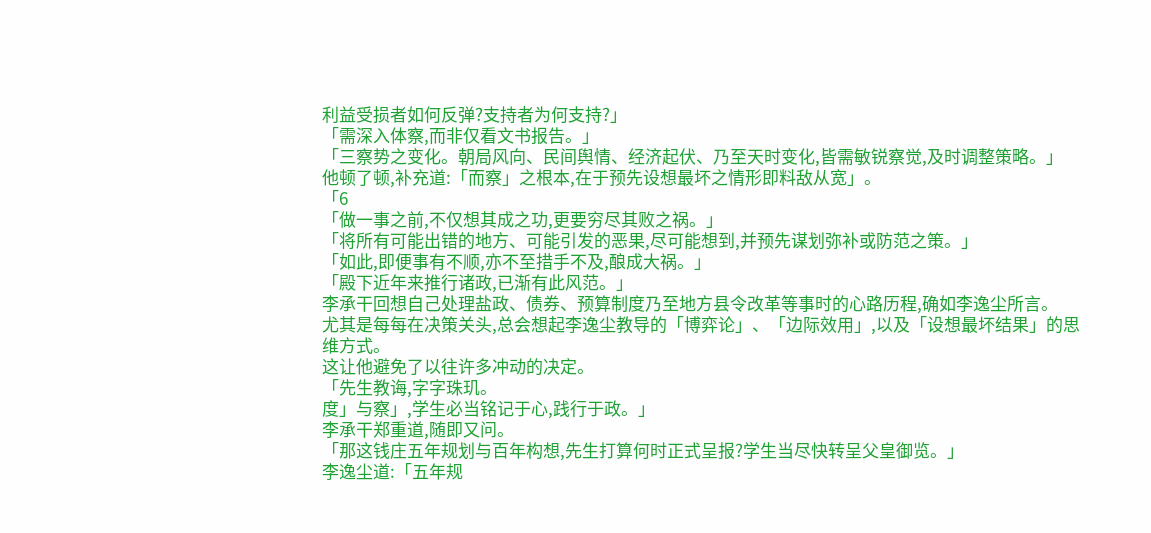利益受损者如何反弹?支持者为何支持?」
「需深入体察,而非仅看文书报告。」
「三察势之变化。朝局风向、民间舆情、经济起伏、乃至天时变化,皆需敏锐察觉,及时调整策略。」
他顿了顿,补充道:「而察」之根本,在于预先设想最坏之情形即料敌从宽」。
「6
「做一事之前,不仅想其成之功,更要穷尽其败之祸。」
「将所有可能出错的地方、可能引发的恶果,尽可能想到,并预先谋划弥补或防范之策。」
「如此,即便事有不顺,亦不至措手不及,酿成大祸。」
「殿下近年来推行诸政,已渐有此风范。」
李承干回想自己处理盐政、债券、预算制度乃至地方县令改革等事时的心路历程,确如李逸尘所言。
尤其是每每在决策关头,总会想起李逸尘教导的「博弈论」、「边际效用」,以及「设想最坏结果」的思维方式。
这让他避免了以往许多冲动的决定。
「先生教诲,字字珠玑。
度」与察」,学生必当铭记于心,践行于政。」
李承干郑重道,随即又问。
「那这钱庄五年规划与百年构想,先生打算何时正式呈报?学生当尽快转呈父皇御览。」
李逸尘道:「五年规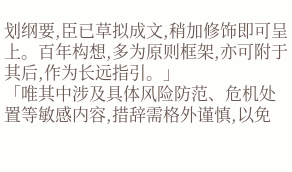划纲要,臣已草拟成文,稍加修饰即可呈上。百年构想,多为原则框架,亦可附于其后,作为长远指引。」
「唯其中涉及具体风险防范、危机处置等敏感内容,措辞需格外谨慎,以免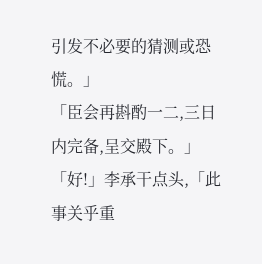引发不必要的猜测或恐慌。」
「臣会再斟酌一二,三日内完备,呈交殿下。」
「好!」李承干点头,「此事关乎重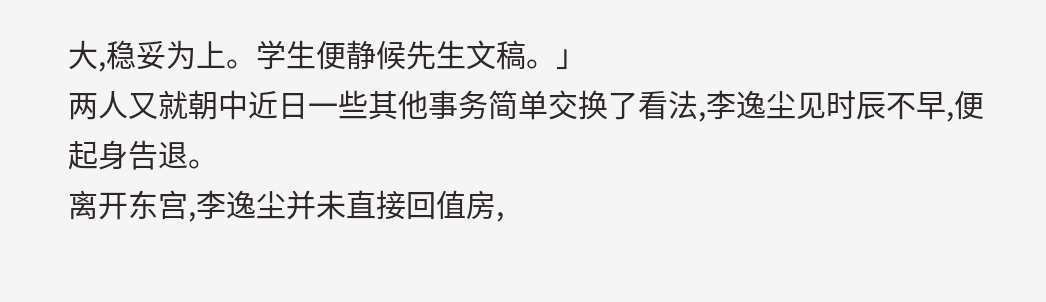大,稳妥为上。学生便静候先生文稿。」
两人又就朝中近日一些其他事务简单交换了看法,李逸尘见时辰不早,便起身告退。
离开东宫,李逸尘并未直接回值房,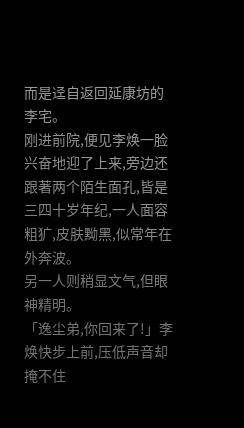而是迳自返回延康坊的李宅。
刚进前院,便见李焕一脸兴奋地迎了上来,旁边还跟著两个陌生面孔,皆是三四十岁年纪,一人面容粗犷,皮肤黝黑,似常年在外奔波。
另一人则稍显文气,但眼神精明。
「逸尘弟,你回来了!」李焕快步上前,压低声音却掩不住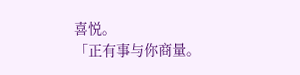喜悦。
「正有事与你商量。